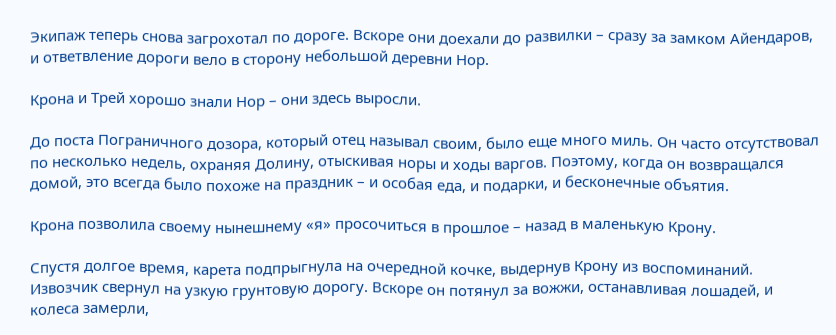Экипаж теперь снова загрохотал по дороге. Вскоре они доехали до развилки – сразу за замком Айендаров, и ответвление дороги вело в сторону небольшой деревни Нор.

Крона и Трей хорошо знали Нор – они здесь выросли.

До поста Пограничного дозора, который отец называл своим, было еще много миль. Он часто отсутствовал по несколько недель, охраняя Долину, отыскивая норы и ходы варгов. Поэтому, когда он возвращался домой, это всегда было похоже на праздник – и особая еда, и подарки, и бесконечные объятия.

Крона позволила своему нынешнему «я» просочиться в прошлое – назад в маленькую Крону.

Спустя долгое время, карета подпрыгнула на очередной кочке, выдернув Крону из воспоминаний. Извозчик свернул на узкую грунтовую дорогу. Вскоре он потянул за вожжи, останавливая лошадей, и колеса замерли,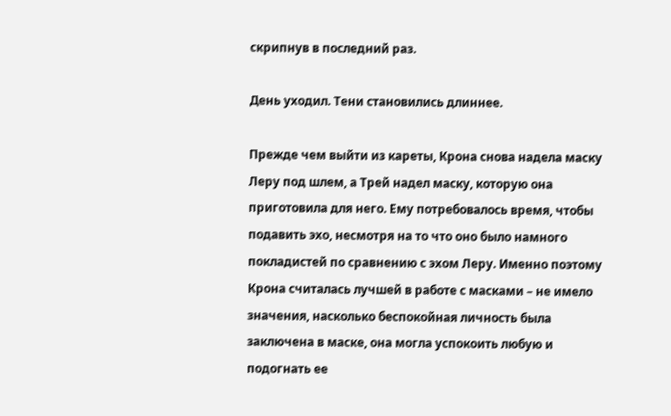скрипнув в последний раз.

День уходил. Тени становились длиннее.

Прежде чем выйти из кареты, Крона снова надела маску Леру под шлем, а Трей надел маску, которую она приготовила для него. Ему потребовалось время, чтобы подавить эхо, несмотря на то что оно было намного покладистей по сравнению с эхом Леру. Именно поэтому Крона считалась лучшей в работе с масками – не имело значения, насколько беспокойная личность была заключена в маске, она могла успокоить любую и подогнать ее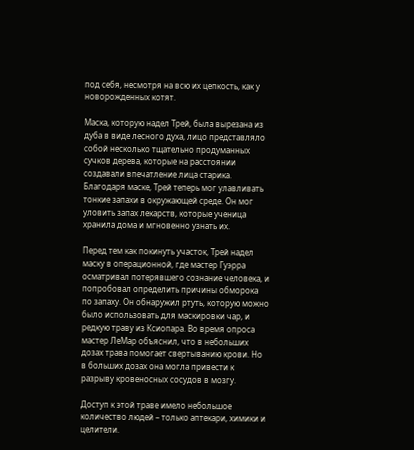под себя, несмотря на всю их цепкость, как у новорожденных котят.

Маска, которую надел Трей, была вырезана из дуба в виде лесного духа, лицо представляло собой несколько тщательно продуманных сучков дерева, которые на расстоянии создавали впечатление лица старика. Благодаря маске, Трей теперь мог улавливать тонкие запахи в окружающей среде. Он мог уловить запах лекарств, которые ученица хранила дома и мгновенно узнать их.

Перед тем как покинуть участок, Трей надел маску в операционной, где мастер Гуэрра осматривал потерявшего сознание человека, и попробовал определить причины обморока по запаху. Он обнаружил ртуть, которую можно было использовать для маскировки чар, и редкую траву из Ксиопара. Во время опроса мастер ЛеМар объяснил, что в небольших дозах трава помогает свертыванию крови. Но в больших дозах она могла привести к разрыву кровеносных сосудов в мозгу.

Доступ к этой траве имело небольшое количество людей – только аптекари, химики и целители.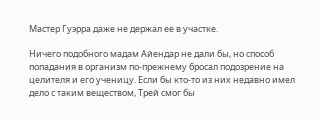Мастер Гуэрра даже не держал ее в участке.

Ничего подобного мадам Айендар не дали бы, но способ попадания в организм по-прежнему бросал подозрение на целителя и его ученицу. Если бы кто-то из них недавно имел дело с таким веществом, Трей смог бы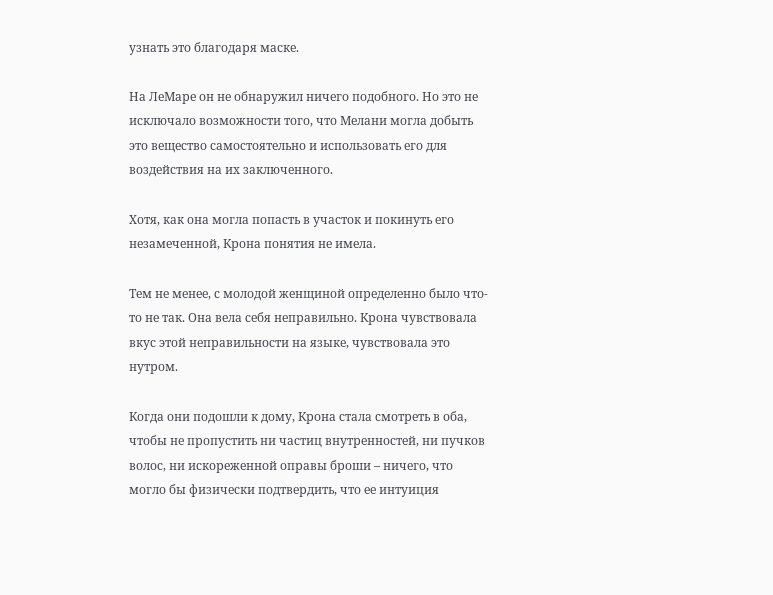узнать это благодаря маске.

На ЛеМаре он не обнаружил ничего подобного. Но это не исключало возможности того, что Мелани могла добыть это вещество самостоятельно и использовать его для воздействия на их заключенного.

Хотя, как она могла попасть в участок и покинуть его незамеченной, Крона понятия не имела.

Тем не менее, с молодой женщиной определенно было что-то не так. Она вела себя неправильно. Крона чувствовала вкус этой неправильности на языке, чувствовала это нутром.

Когда они подошли к дому, Крона стала смотреть в оба, чтобы не пропустить ни частиц внутренностей, ни пучков волос, ни искореженной оправы броши – ничего, что могло бы физически подтвердить, что ее интуиция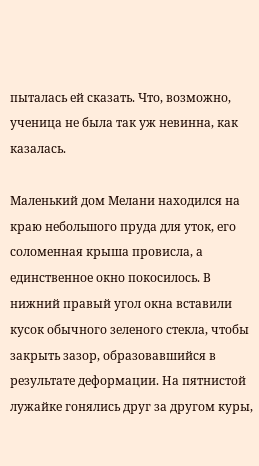пыталась ей сказать. Что, возможно, ученица не была так уж невинна, как казалась.

Маленький дом Мелани находился на краю небольшого пруда для уток, его соломенная крыша провисла, а единственное окно покосилось. В нижний правый угол окна вставили кусок обычного зеленого стекла, чтобы закрыть зазор, образовавшийся в результате деформации. На пятнистой лужайке гонялись друг за другом куры,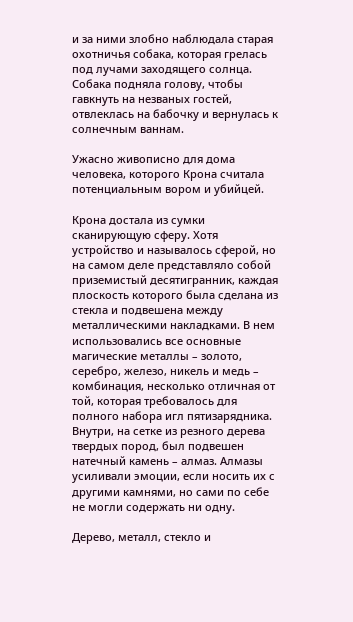и за ними злобно наблюдала старая охотничья собака, которая грелась под лучами заходящего солнца. Собака подняла голову, чтобы гавкнуть на незваных гостей, отвлеклась на бабочку и вернулась к солнечным ваннам.

Ужасно живописно для дома человека, которого Крона считала потенциальным вором и убийцей.

Крона достала из сумки сканирующую сферу. Хотя устройство и называлось сферой, но на самом деле представляло собой приземистый десятигранник, каждая плоскость которого была сделана из стекла и подвешена между металлическими накладками. В нем использовались все основные магические металлы – золото, серебро, железо, никель и медь – комбинация, несколько отличная от той, которая требовалось для полного набора игл пятизарядника. Внутри, на сетке из резного дерева твердых пород, был подвешен натечный камень – алмаз. Алмазы усиливали эмоции, если носить их с другими камнями, но сами по себе не могли содержать ни одну.

Дерево, металл, стекло и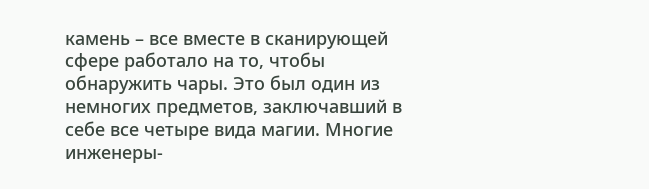камень – все вместе в сканирующей сфере работало на то, чтобы обнаружить чары. Это был один из немногих предметов, заключавший в себе все четыре вида магии. Многие инженеры-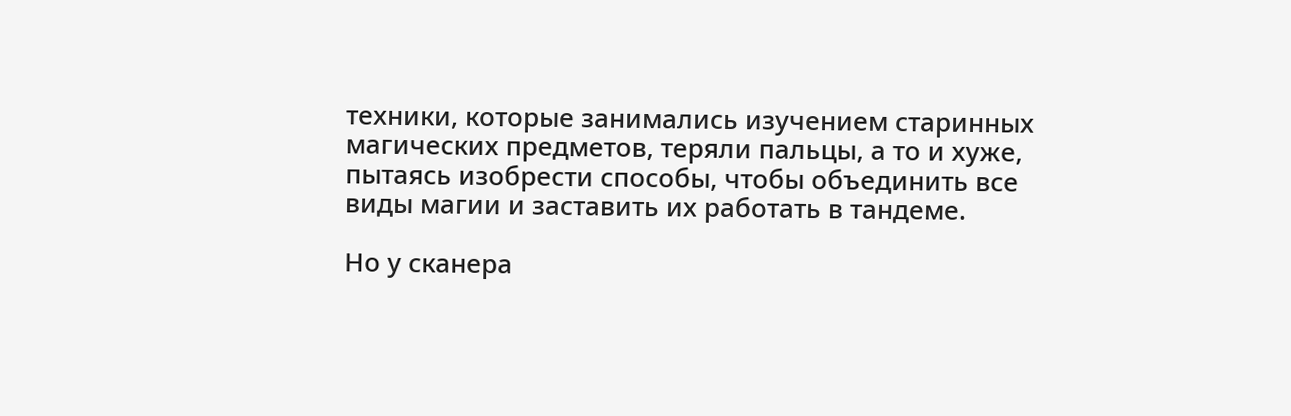техники, которые занимались изучением старинных магических предметов, теряли пальцы, а то и хуже, пытаясь изобрести способы, чтобы объединить все виды магии и заставить их работать в тандеме.

Но у сканера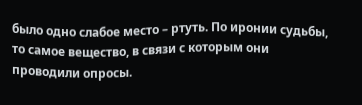было одно слабое место – ртуть. По иронии судьбы, то самое вещество, в связи с которым они проводили опросы.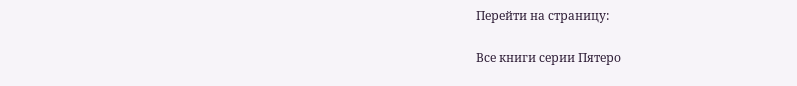Перейти на страницу:

Все книги серии Пятеро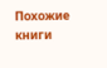Похожие книги